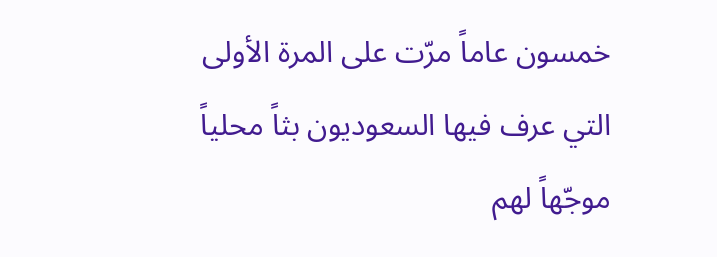خمسون عاماً مرّت على المرة الأولى التي عرف فيها السعوديون بثاً محلياً موجّهاً لهم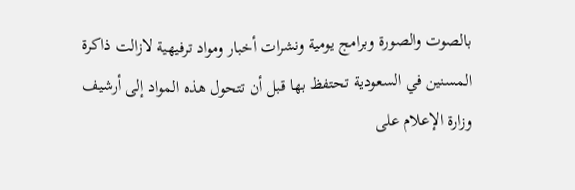بالصوت والصورة وبرامج يومية ونشرات أخبار ومواد ترفيهية لازالت ذاكرة المسنين في السعودية تحتفظ بها قبل أن تتحول هذه المواد إلى أرشيف وزارة الإعلام على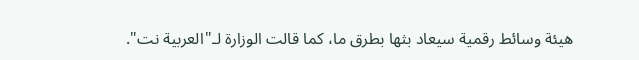هيئة وسائط رقمية سيعاد بثها بطرق ما، كما قالت الوزارة لـ"العربية نت".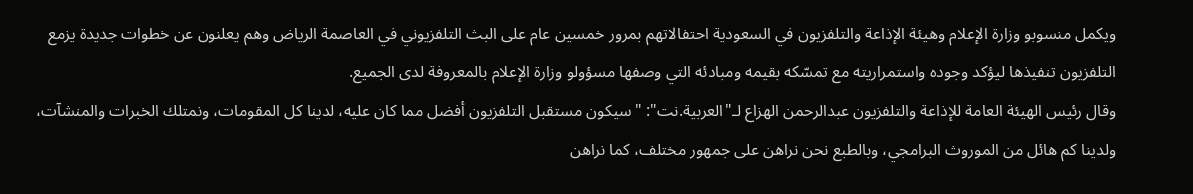ويكمل منسوبو وزارة الإعلام وهيئة الإذاعة والتلفزيون في السعودية احتفالاتهم بمرور خمسين عام على البث التلفزيوني في العاصمة الرياض وهم يعلنون عن خطوات جديدة يزمع التلفزيون تنفيذها ليؤكد وجوده واستمراريته مع تمسّكه بقيمه ومبادئه التي وصفها مسؤولو وزارة الإعلام بالمعروفة لدى الجميع.
وقال رئيس الهيئة العامة للإذاعة والتلفزيون عبدالرحمن الهزاع لـ"العربية.نت": "سيكون مستقبل التلفزيون أفضل مما كان عليه، لدينا كل المقومات، ونمتلك الخبرات والمنشآت، ولدينا كم هائل من الموروث البرامجي، وبالطبع نحن نراهن على جمهور مختلف، كما نراهن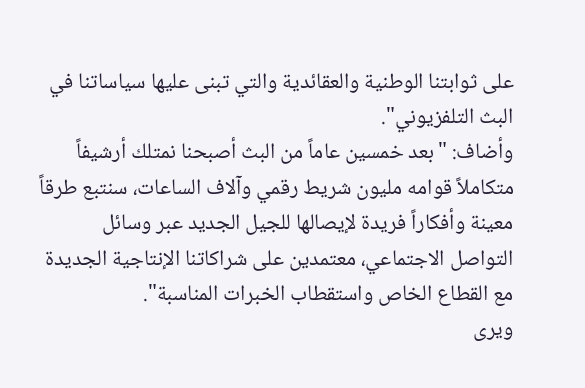على ثوابتنا الوطنية والعقائدية والتي تبنى عليها سياساتنا في البث التلفزيوني".
وأضاف: "بعد خمسين عاماً من البث أصبحنا نمتلك أرشيفاً متكاملاً قوامه مليون شريط رقمي وآلاف الساعات، سنتبع طرقاً معينة وأفكاراً فريدة لإيصالها للجيل الجديد عبر وسائل التواصل الاجتماعي، معتمدين على شراكاتنا الإنتاجية الجديدة مع القطاع الخاص واستقطاب الخبرات المناسبة".
ويرى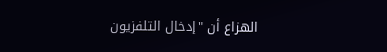الهزاع أن "إدخال التلفزيون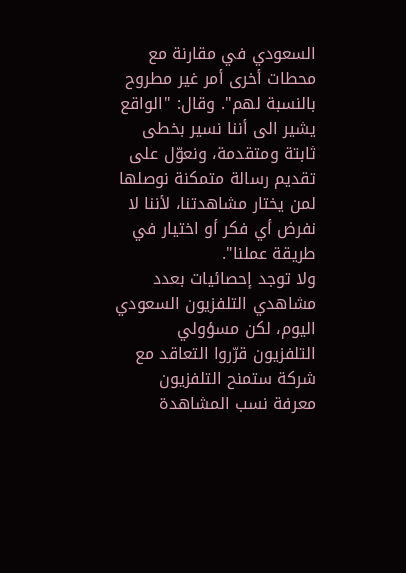السعودي في مقارنة مع محطات أخرى أمر غير مطروح بالنسبة لهم". وقال: "الواقع يشير الى أننا نسير بخطى ثابتة ومتقدمة، ونعوّل على تقديم رسالة متمكنة نوصلها لمن يختار مشاهدتنا، لأننا لا نفرض أي فكر أو اختيار في طريقة عملنا".
ولا توجد إحصائيات بعدد مشاهدي التلفزيون السعودي اليوم، لكن مسؤولي التلفزيون قرّروا التعاقد مع شركة ستمنح التلفزيون معرفة نسب المشاهدة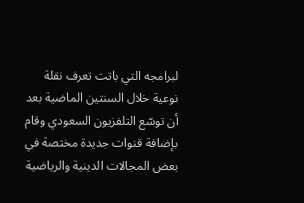لبرامجه التي باتت تعرف نقلة نوعية خلال السنتين الماضية بعد أن توسّع التلفزيون السعودي وقام بإضافة قنوات جديدة مختصة في بعض المجالات الدينية والرياضية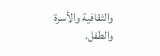والثقافية والأسرة والطفل.